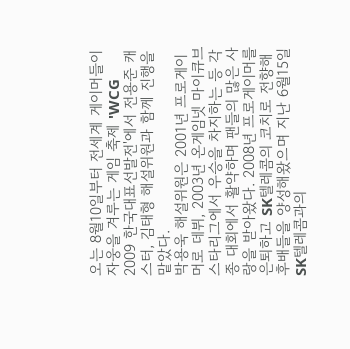오는 8월10일부터 전세계 게이머들이 자웅을 겨루는 게임 축제 'WCG 2009 한국대표선발전'에서 전용준 캐스터, 김태형 해설위원과 함께 진행을 맡았다.
박용욱 해설위원은 2001년 프로게이머로 데뷔, 2003년 온게임넷 마이큐브 스타리그에서 우승을 차지하는 등 각종 대회에서 활약하며 팬들의 많은 사랑을 받아왔다. 2008년 프로게이머를 은퇴하고 SK텔레콤의 코치로 전향해 후배들을 양성해왔으며 지난 6월15일 SK텔레콤과의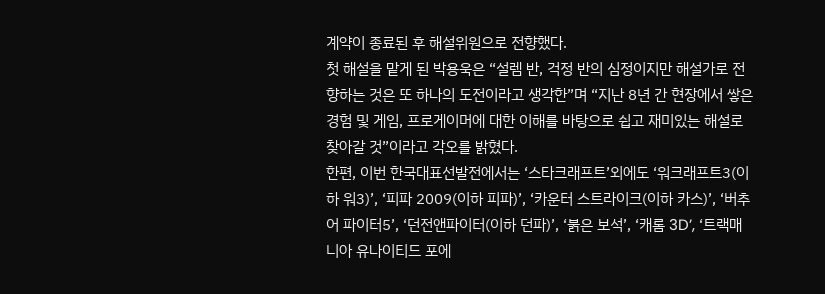계약이 종료된 후 해설위원으로 전향했다.
첫 해설을 맡게 된 박용욱은 “설렘 반, 걱정 반의 심정이지만 해설가로 전향하는 것은 또 하나의 도전이라고 생각한”며 “지난 8년 간 현장에서 쌓은 경험 및 게임, 프로게이머에 대한 이해를 바탕으로 쉽고 재미있는 해설로 찾아갈 것”이라고 각오를 밝혔다.
한편, 이번 한국대표선발전에서는 ‘스타크래프트’외에도 ‘워크래프트3(이하 워3)’, ‘피파 2009(이하 피파)’, ‘카운터 스트라이크(이하 카스)’, ‘버추어 파이터5’, ‘던전앤파이터(이하 던파)’, ‘붉은 보석’, ‘캐롬 3D’, ‘트랙매니아 유나이티드 포에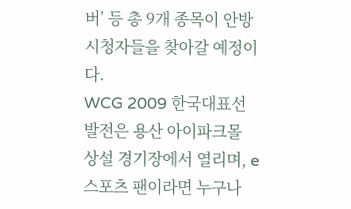버’ 등 총 9개 종목이 안방 시청자들을 찾아갈 예정이다.
WCG 2009 한국대표선발전은 용산 아이파크몰 상설 경기장에서 열리며, e스포츠 팬이라면 누구나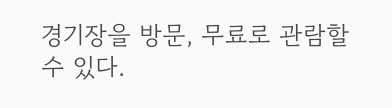경기장을 방문, 무료로 관람할 수 있다.